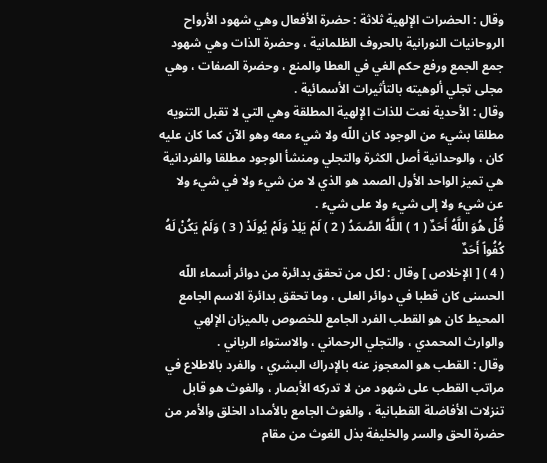وقال : الحضرات الإلهية ثلاثة : حضرة الأفعال وهي شهود الأرواح الروحانيات النورانية بالحروف الظلمانية ، وحضرة الذات وهي شهود جمع الجمع ورفع حكم الغي في العطا والمنع ، وحضرة الصفات ، وهي مجلى تجلي ألوهيته بالتأثيرات الأسمائية .
وقال : الأحدية نعت للذات الإلهية المطلقة وهي التي لا تقبل التنويه مطلقا بشيء من الوجود كان اللّه ولا شيء معه وهو الآن كما كان عليه كان ، والوحدانية أصل الكثرة والتجلي ومنشأ الوجود مطلقا والفردانية هي تميز الواحد الأول الصمد هو الذي لا من شيء ولا في شيء ولا عن شيء ولا إلى شيء ولا على شيء .
قُلْ هُوَ اللَّهُ أَحَدٌ ( 1 ) اللَّهُ الصَّمَدُ ( 2 ) لَمْ يَلِدْ وَلَمْ يُولَدْ ( 3 ) وَلَمْ يَكُنْ لَهُ كُفُواً أَحَدٌ
( 4 ) [ الإخلاص ] وقال : لكل من تحقق بدائرة من دوائر أسماء اللّه الحسنى كان قطبا في دوائر العلى ، وما تحقق بدائرة الاسم الجامع المحيط كان هو القطب الفرد الجامع للخصوص بالميزان الإلهي والوارث المحمدي ، والتجلي الرحماني ، والاستواء الرباني .
وقال : القطب هو المعجوز عنه بالإدراك البشري ، والفرد بالاطلاع في مراتب القطب على شهود من لا تدركه الأبصار ، والغوث هو قابل تنزلات الأفاضلة القطبانية ، والغوث الجامع بالأمداد الخلق والأمر من حضرة الحق والسر والخليفة بذل الغوث من مقام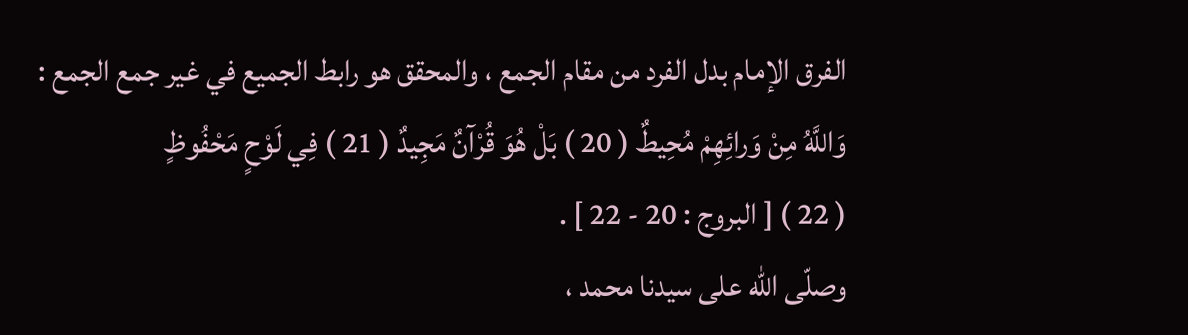الفرق الإمام بدل الفرد من مقام الجمع ، والمحقق هو رابط الجميع في غير جمع الجمع :
وَاللَّهُ مِنْ وَرائِهِمْ مُحِيطٌ ( 20 ) بَلْ هُوَ قُرْآنٌ مَجِيدٌ ( 21 ) فِي لَوْحٍ مَحْفُوظٍ
( 22 ) [ البروج : 20 - 22 ] .
وصلّى اللّه على سيدنا محمد ،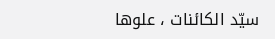سيّد الكائنات ، علوها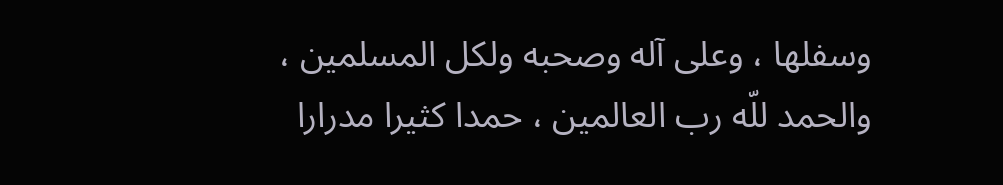وسفلها ، وعلى آله وصحبه ولكل المسلمين ، والحمد للّه رب العالمين ، حمدا كثيرا مدرارا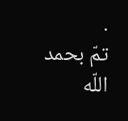.
تمّ بحمد اللّه